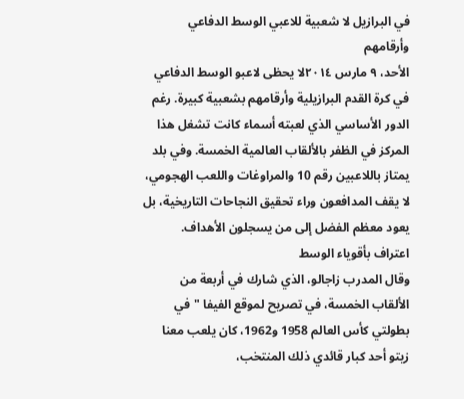في البرازيل لا شعبية للاعبي الوسط الدفاعي وأرقامهم
الأحد، ٩ مارس ٢٠١٤لا يحظى لاعبو الوسط الدفاعي في كرة القدم البرازيلية وأرقامهم بشعبية كبيرة. رغم الدور الأساسي الذي لعبته أسماء كانت تشغل هذا المركز في الظفر بالألقاب العالمية الخمسة. وفي بلد يمتاز باللاعبين رقم 10 والمراوغات واللعب الهجومي، لا يقف المدافعون وراء تحقيق النجاحات التاريخية، بل يعود معظم الفضل إلى من يسجلون الأهداف.
اعتراف بأقوياء الوسط
وقال المدرب زاجالو، الذي شارك في أربعة من الألقاب الخمسة، في تصريح لموقع الفيفا "في بطولتي كأس العالم 1958 و1962، كان يلعب معنا زيتو أحد كبار قائدي ذلك المنتخب،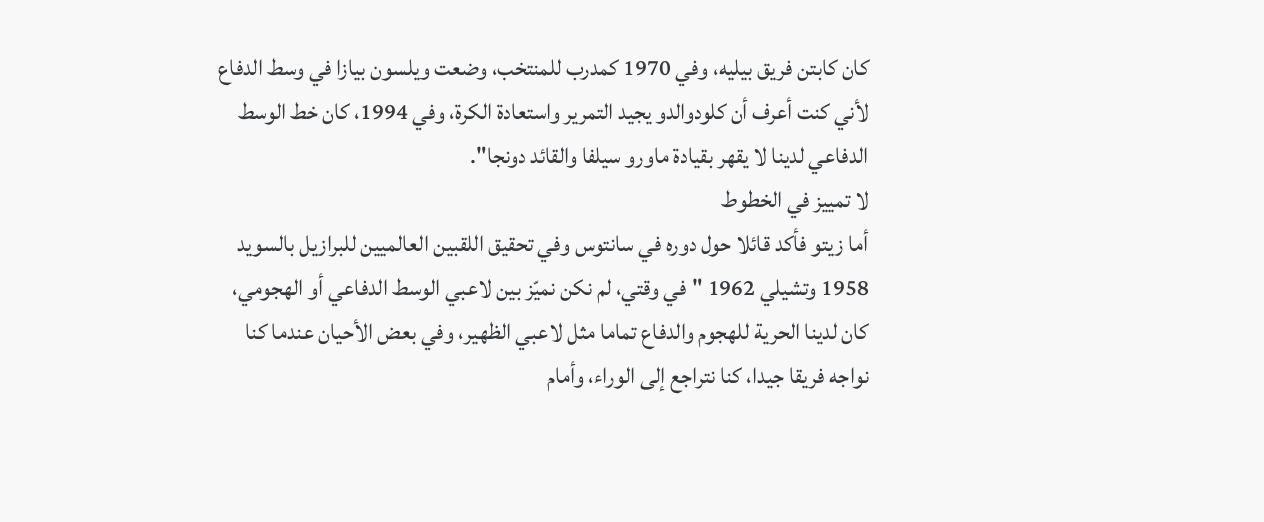كان كابتن فريق بيليه، وفي 1970 كمدرب للمنتخب، وضعت ويلسون بيازا في وسط الدفاع لأني كنت أعرف أن كلودوالدو يجيد التمرير واستعادة الكرة، وفي 1994، كان خط الوسط الدفاعي لدينا لا يقهر بقيادة ماورو سيلفا والقائد دونجا".
لا تمييز في الخطوط
أما زيتو فأكد قائلا حول دوره في سانتوس وفي تحقيق اللقبين العالميين للبرازيل بالسويد 1958 وتشيلي 1962 "في وقتي، لم نكن نميّز بين لاعبي الوسط الدفاعي أو الهجومي، كان لدينا الحرية للهجوم والدفاع تماما مثل لاعبي الظهير، وفي بعض الأحيان عندما كنا نواجه فريقا جيدا، كنا نتراجع إلى الوراء، وأمام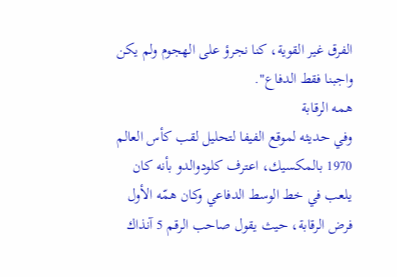الفرق غير القوية، كنا نجرؤ على الهجوم ولم يكن واجبنا فقط الدفاع".
همه الرقابة
وفي حديثه لموقع الفيفا لتحليل لقب كأس العالم 1970 بالمكسيك، اعترف كلودوالدو بأنه كان يلعب في خط الوسط الدفاعي وكان همّه الأول فرض الرقابة، حيث يقول صاحب الرقم 5 آنذاك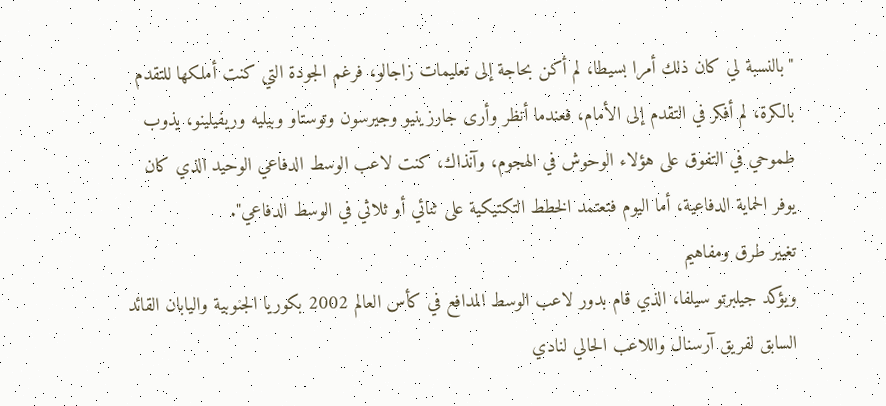"بالنسبة لي كان ذلك أمرا بسيطا، لم أكن بحاجة إلى تعليمات زاجالو، فرغم الجودة التي كنت أملكها للتقدم بالكرة، لم أفكر في التقدم إلى الأمام، فعندما أنظر وأرى جارزينيو وجيرسون وتوستاو وبيليه وريفيلينو، يذوب طموحي في التفوق على هؤلاء الوحوش في الهجوم، وآنذاك، كنت لاعب الوسط الدفاعي الوحيد الذي كان يوفر الحماية الدفاعية، أما اليوم فتعتمد الخطط التكتيكية على ثنائي أو ثلاثي في الوسط الدفاعي".
تغيير طرق ومفاهيم
ويؤكد جيلبرتو سيلفا، الذي قام بدور لاعب الوسط المدافع في كأس العالم 2002 بكوريا الجنوبية واليابان القائد السابق لفريق آرسنال واللاعب الحالي لنادي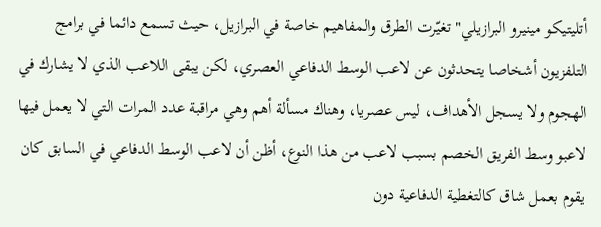أتليتيكو مينيرو البرازيلي" تغيّرت الطرق والمفاهيم خاصة في البرازيل، حيث تسمع دائما في برامج التلفزيون أشخاصا يتحدثون عن لاعب الوسط الدفاعي العصري، لكن يبقى اللاعب الذي لا يشارك في الهجوم ولا يسجل الأهداف، ليس عصريا، وهناك مسألة أهم وهي مراقبة عدد المرات التي لا يعمل فيها لاعبو وسط الفريق الخصم بسبب لاعب من هذا النوع، أظن أن لاعب الوسط الدفاعي في السابق كان يقوم بعمل شاق كالتغطية الدفاعية دون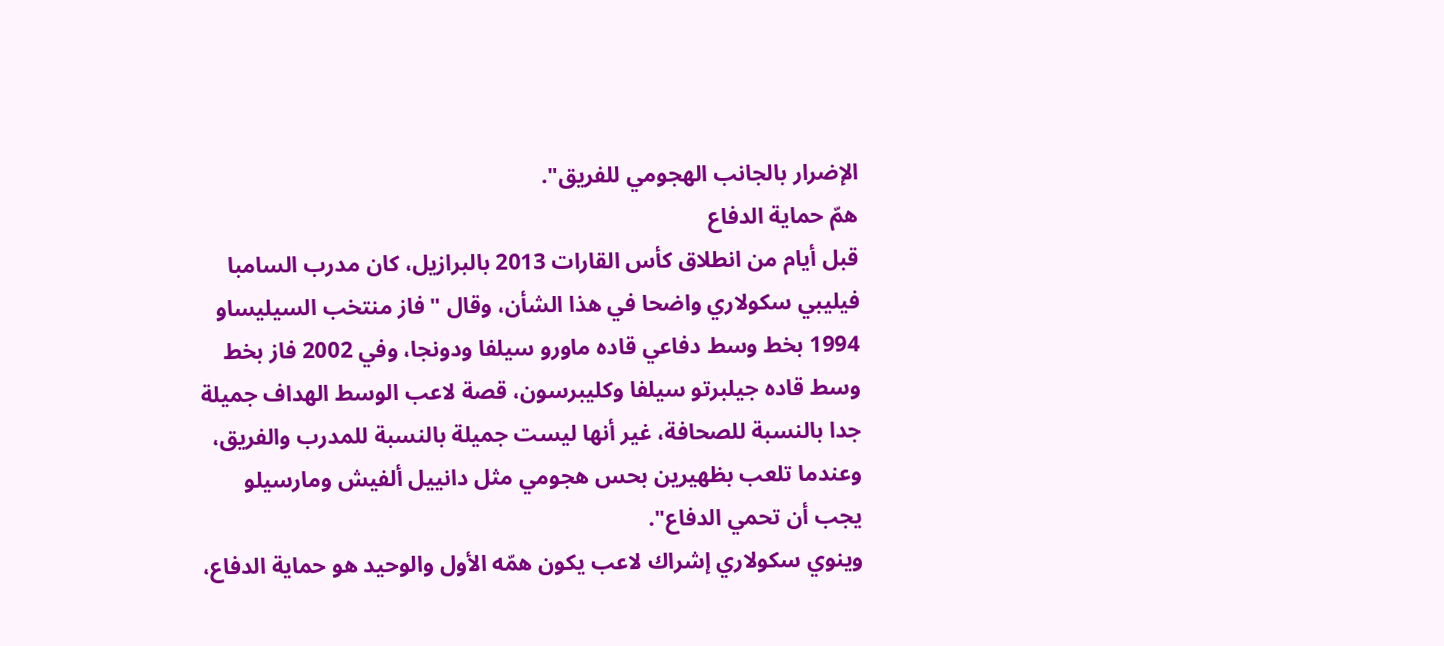الإضرار بالجانب الهجومي للفريق".
همّ حماية الدفاع
قبل أيام من انطلاق كأس القارات 2013 بالبرازيل، كان مدرب السامبا فيليبي سكولاري واضحا في هذا الشأن، وقال "فاز منتخب السيليساو 1994 بخط وسط دفاعي قاده ماورو سيلفا ودونجا، وفي 2002 فاز بخط وسط قاده جيلبرتو سيلفا وكليبرسون، قصة لاعب الوسط الهداف جميلة جدا بالنسبة للصحافة، غير أنها ليست جميلة بالنسبة للمدرب والفريق، وعندما تلعب بظهيرين بحس هجومي مثل دانييل ألفيش ومارسيلو يجب أن تحمي الدفاع".
وينوي سكولاري إشراك لاعب يكون همّه الأول والوحيد هو حماية الدفاع،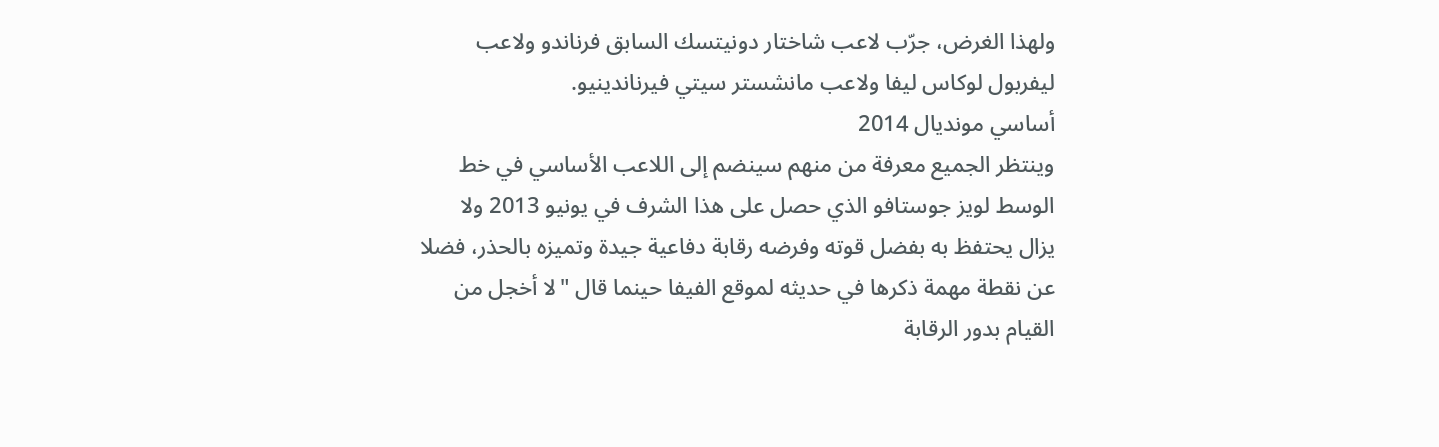ولهذا الغرض، جرّب لاعب شاختار دونيتسك السابق فرناندو ولاعب ليفربول لوكاس ليفا ولاعب مانشستر سيتي فيرناندينيو.
أساسي مونديال 2014
وينتظر الجميع معرفة من منهم سينضم إلى اللاعب الأساسي في خط الوسط لويز جوستافو الذي حصل على هذا الشرف في يونيو 2013 ولا يزال يحتفظ به بفضل قوته وفرضه رقابة دفاعية جيدة وتميزه بالحذر، فضلا عن نقطة مهمة ذكرها في حديثه لموقع الفيفا حينما قال "لا أخجل من القيام بدور الرقابة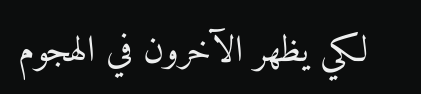لكي يظهر الآخرون في الهجوم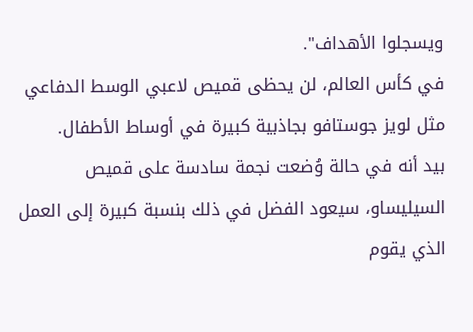ويسجلوا الأهداف".
في كأس العالم، لن يحظى قميص لاعبي الوسط الدفاعي مثل لويز جوستافو بجاذبية كبيرة في أوساط الأطفال.
بيد أنه في حالة وُضعت نجمة سادسة على قميص السيليساو، سيعود الفضل في ذلك بنسبة كبيرة إلى العمل الذي يقوم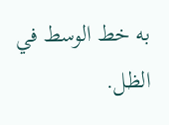به خط الوسط في الظل.